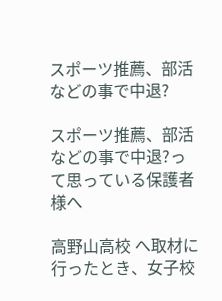スポーツ推薦、部活などの事で中退?

スポーツ推薦、部活などの事で中退?って思っている保護者様へ

高野山高校 へ取材に行ったとき、女子校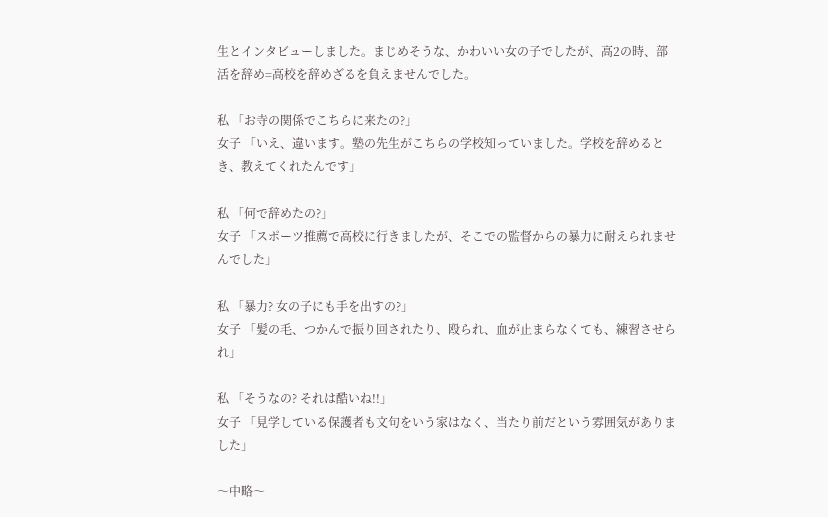生とインタビューしました。まじめそうな、かわいい女の子でしたが、高2の時、部活を辞め=高校を辞めざるを負えませんでした。

私 「お寺の関係でこちらに来たの?」
女子 「いえ、違います。塾の先生がこちらの学校知っていました。学校を辞めるとき、教えてくれたんです」

私 「何で辞めたの?」
女子 「スポーツ推薦で高校に行きましたが、そこでの監督からの暴力に耐えられませんでした」

私 「暴力? 女の子にも手を出すの?」
女子 「髪の毛、つかんで振り回されたり、殴られ、血が止まらなくても、練習させられ」

私 「そうなの? それは酷いね!!」
女子 「見学している保護者も文句をいう家はなく、当たり前だという雰囲気がありました」

〜中略〜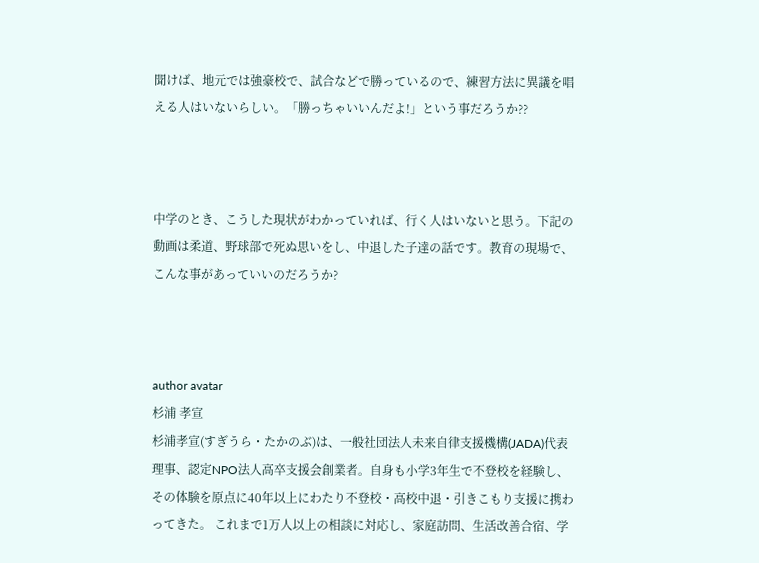聞けば、地元では強豪校で、試合などで勝っているので、練習方法に異議を唱える人はいないらしい。「勝っちゃいいんだよ!」という事だろうか??



中学のとき、こうした現状がわかっていれば、行く人はいないと思う。下記の動画は柔道、野球部で死ぬ思いをし、中退した子達の話です。教育の現場で、こんな事があっていいのだろうか?



author avatar
杉浦 孝宣
杉浦孝宣(すぎうら・たかのぶ)は、一般社団法人未来自律支援機構(JADA)代表理事、認定NPO法人高卒支援会創業者。自身も小学3年生で不登校を経験し、その体験を原点に40年以上にわたり不登校・高校中退・引きこもり支援に携わってきた。 これまで1万人以上の相談に対応し、家庭訪問、生活改善合宿、学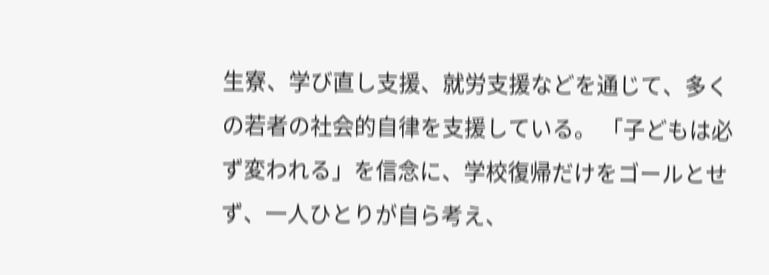生寮、学び直し支援、就労支援などを通じて、多くの若者の社会的自律を支援している。 「子どもは必ず変われる」を信念に、学校復帰だけをゴールとせず、一人ひとりが自ら考え、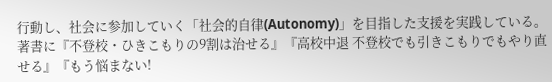行動し、社会に参加していく「社会的自律(Autonomy)」を目指した支援を実践している。 著書に『不登校・ひきこもりの9割は治せる』『高校中退 不登校でも引きこもりでもやり直せる』『もう悩まない!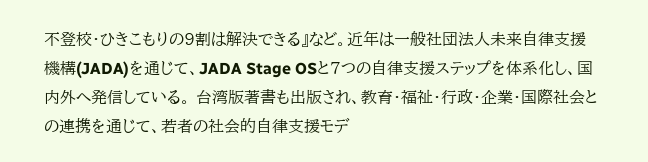不登校・ひきこもりの9割は解決できる』など。近年は一般社団法人未来自律支援機構(JADA)を通じて、JADA Stage OSと7つの自律支援ステップを体系化し、国内外へ発信している。 台湾版著書も出版され、教育・福祉・行政・企業・国際社会との連携を通じて、若者の社会的自律支援モデ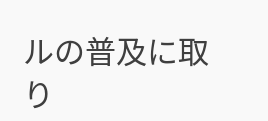ルの普及に取り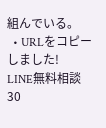組んでいる。
  • URLをコピーしました!
LINE無料相談 30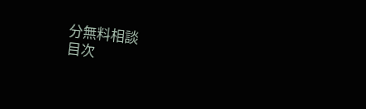分無料相談
目次